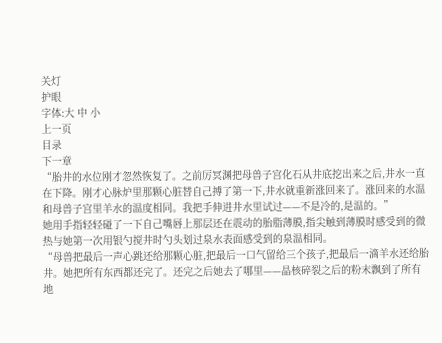关灯
护眼
字体:大 中 小
上一页
目录
下一章
“胎井的水位刚才忽然恢复了。之前厉冥渊把母兽子宫化石从井底挖出来之后,井水一直在下降。刚才心脉炉里那颗心脏替自己搏了第一下,井水就重新涨回来了。涨回来的水温和母兽子宫里羊水的温度相同。我把手伸进井水里试过——不是冷的,是温的。”
她用手指轻轻碰了一下自己嘴唇上那层还在震动的胎脂薄膜,指尖触到薄膜时感受到的微热与她第一次用银勺搅井时勺头划过泉水表面感受到的泉温相同。
“母兽把最后一声心跳还给那颗心脏,把最后一口气留给三个孩子,把最后一滴羊水还给胎井。她把所有东西都还完了。还完之后她去了哪里——晶核碎裂之后的粉末飘到了所有地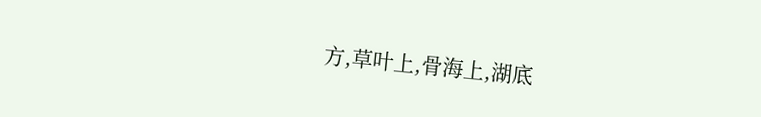方,草叶上,骨海上,湖底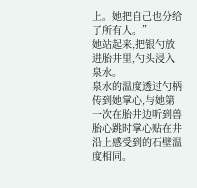上。她把自己也分给了所有人。”
她站起来,把银勺放进胎井里,勺头浸入泉水。
泉水的温度透过勺柄传到她掌心,与她第一次在胎井边听到兽胎心跳时掌心贴在井沿上感受到的石壁温度相同。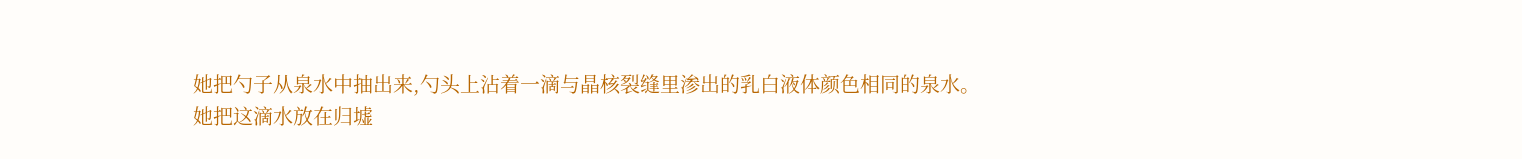她把勺子从泉水中抽出来,勺头上沾着一滴与晶核裂缝里渗出的乳白液体颜色相同的泉水。
她把这滴水放在归墟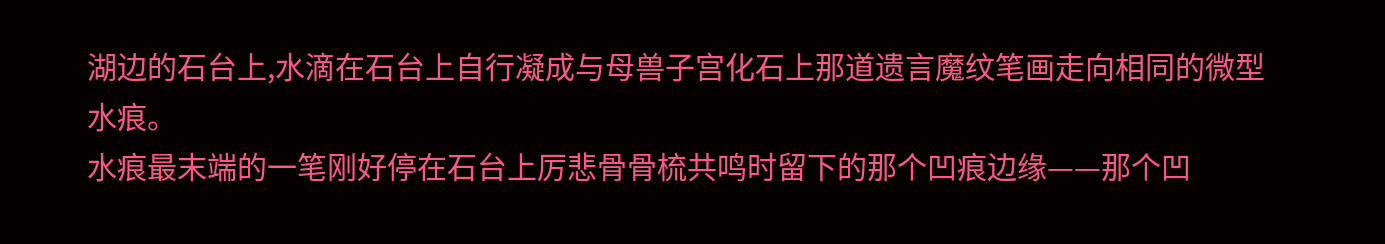湖边的石台上,水滴在石台上自行凝成与母兽子宫化石上那道遗言魔纹笔画走向相同的微型水痕。
水痕最末端的一笔刚好停在石台上厉悲骨骨梳共鸣时留下的那个凹痕边缘——那个凹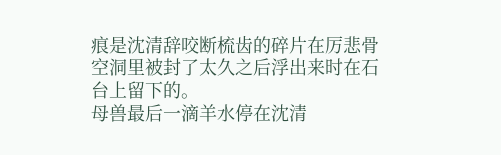痕是沈清辞咬断梳齿的碎片在厉悲骨空洞里被封了太久之后浮出来时在石台上留下的。
母兽最后一滴羊水停在沈清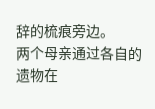辞的梳痕旁边。
两个母亲通过各自的遗物在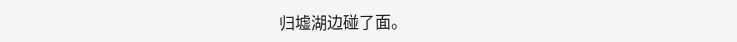归墟湖边碰了面。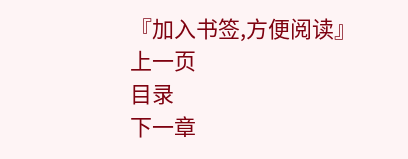『加入书签,方便阅读』
上一页
目录
下一章